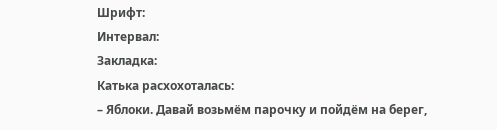Шрифт:
Интервал:
Закладка:
Катька расхохоталась:
– Яблоки. Давай возьмём парочку и пойдём на берег,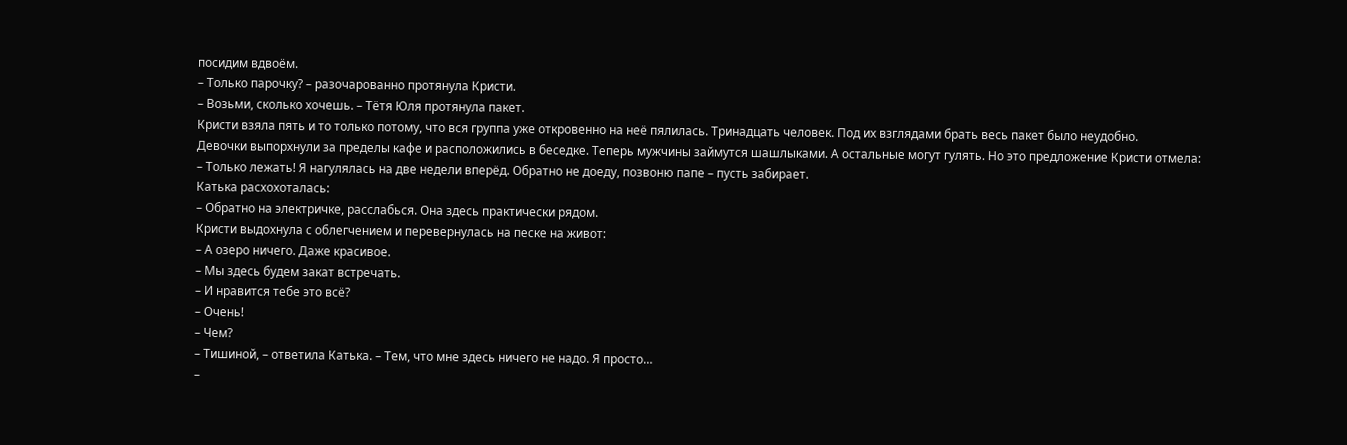посидим вдвоём.
– Только парочку? – разочарованно протянула Кристи.
– Возьми, сколько хочешь. – Тётя Юля протянула пакет.
Кристи взяла пять и то только потому, что вся группа уже откровенно на неё пялилась. Тринадцать человек. Под их взглядами брать весь пакет было неудобно.
Девочки выпорхнули за пределы кафе и расположились в беседке. Теперь мужчины займутся шашлыками. А остальные могут гулять. Но это предложение Кристи отмела:
– Только лежать! Я нагулялась на две недели вперёд. Обратно не доеду, позвоню папе – пусть забирает.
Катька расхохоталась:
– Обратно на электричке, расслабься. Она здесь практически рядом.
Кристи выдохнула с облегчением и перевернулась на песке на живот:
– А озеро ничего. Даже красивое.
– Мы здесь будем закат встречать.
– И нравится тебе это всё?
– Очень!
– Чем?
– Тишиной, – ответила Катька. – Тем, что мне здесь ничего не надо. Я просто…
–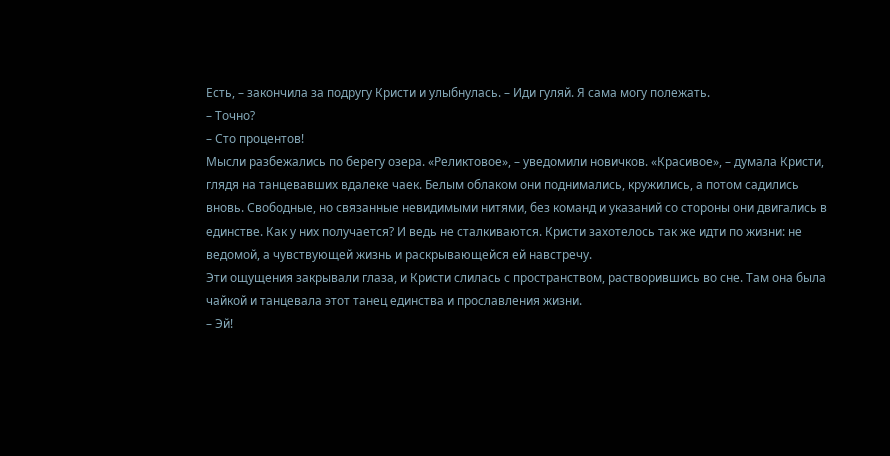Есть, – закончила за подругу Кристи и улыбнулась. – Иди гуляй. Я сама могу полежать.
– Точно?
– Сто процентов!
Мысли разбежались по берегу озера. «Реликтовое», – уведомили новичков. «Красивое», – думала Кристи, глядя на танцевавших вдалеке чаек. Белым облаком они поднимались, кружились, а потом садились вновь. Свободные, но связанные невидимыми нитями, без команд и указаний со стороны они двигались в единстве. Как у них получается? И ведь не сталкиваются. Кристи захотелось так же идти по жизни: не ведомой, а чувствующей жизнь и раскрывающейся ей навстречу.
Эти ощущения закрывали глаза, и Кристи слилась с пространством, растворившись во сне. Там она была чайкой и танцевала этот танец единства и прославления жизни.
– Эй!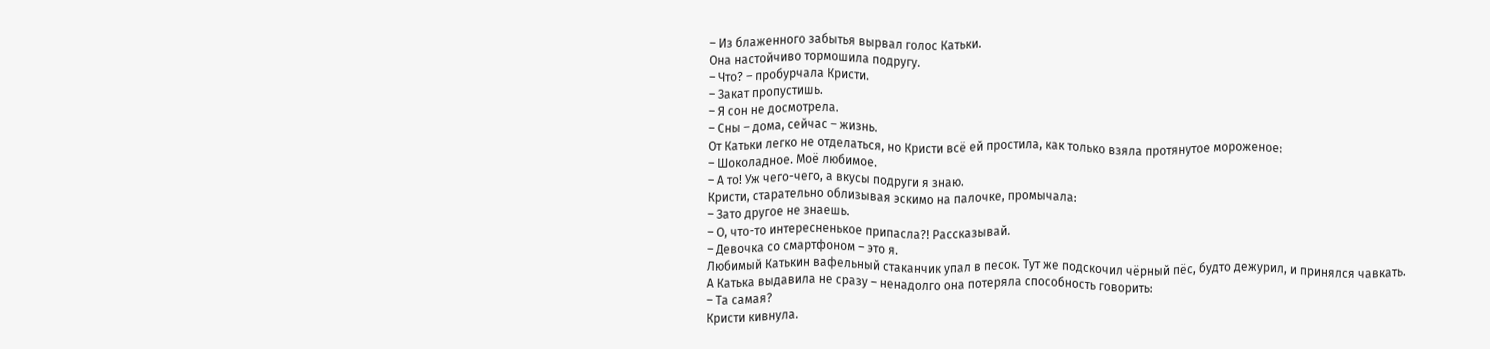– Из блаженного забытья вырвал голос Катьки.
Она настойчиво тормошила подругу.
– Что? – пробурчала Кристи.
– Закат пропустишь.
– Я сон не досмотрела.
– Сны – дома, сейчас – жизнь.
От Катьки легко не отделаться, но Кристи всё ей простила, как только взяла протянутое мороженое:
– Шоколадное. Моё любимое.
– А то! Уж чего-чего, а вкусы подруги я знаю.
Кристи, старательно облизывая эскимо на палочке, промычала:
– Зато другое не знаешь.
– О, что-то интересненькое припасла?! Рассказывай.
– Девочка со смартфоном – это я.
Любимый Катькин вафельный стаканчик упал в песок. Тут же подскочил чёрный пёс, будто дежурил, и принялся чавкать.
А Катька выдавила не сразу – ненадолго она потеряла способность говорить:
– Та самая?
Кристи кивнула.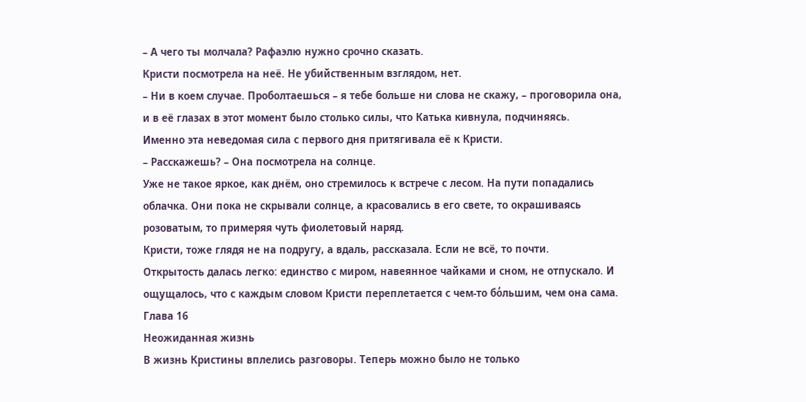– А чего ты молчала? Рафаэлю нужно срочно сказать.
Кристи посмотрела на неё. Не убийственным взглядом, нет.
– Ни в коем случае. Проболтаешься – я тебе больше ни слова не скажу, – проговорила она, и в её глазах в этот момент было столько силы, что Катька кивнула, подчиняясь.
Именно эта неведомая сила с первого дня притягивала её к Кристи.
– Расскажешь? – Она посмотрела на солнце.
Уже не такое яркое, как днём, оно стремилось к встрече с лесом. На пути попадались облачка. Они пока не скрывали солнце, а красовались в его свете, то окрашиваясь розоватым, то примеряя чуть фиолетовый наряд.
Кристи, тоже глядя не на подругу, а вдаль, рассказала. Если не всё, то почти.
Открытость далась легко: единство с миром, навеянное чайками и сном, не отпускало. И ощущалось, что с каждым словом Кристи переплетается с чем-то бо̒льшим, чем она сама.
Глава 16
Неожиданная жизнь
В жизнь Кристины вплелись разговоры. Теперь можно было не только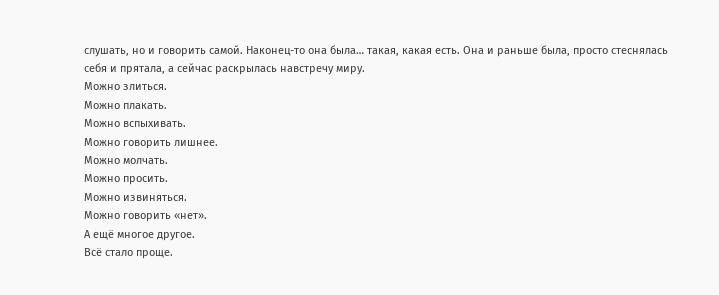слушать, но и говорить самой. Наконец-то она была… такая, какая есть. Она и раньше была, просто стеснялась себя и прятала, а сейчас раскрылась навстречу миру.
Можно злиться.
Можно плакать.
Можно вспыхивать.
Можно говорить лишнее.
Можно молчать.
Можно просить.
Можно извиняться.
Можно говорить «нет».
А ещё многое другое.
Всё стало проще.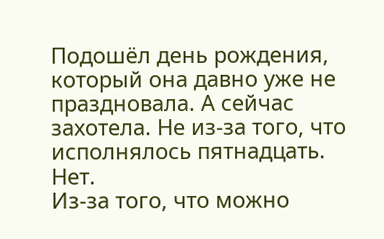Подошёл день рождения, который она давно уже не праздновала. А сейчас захотела. Не из-за того, что исполнялось пятнадцать. Нет.
Из-за того, что можно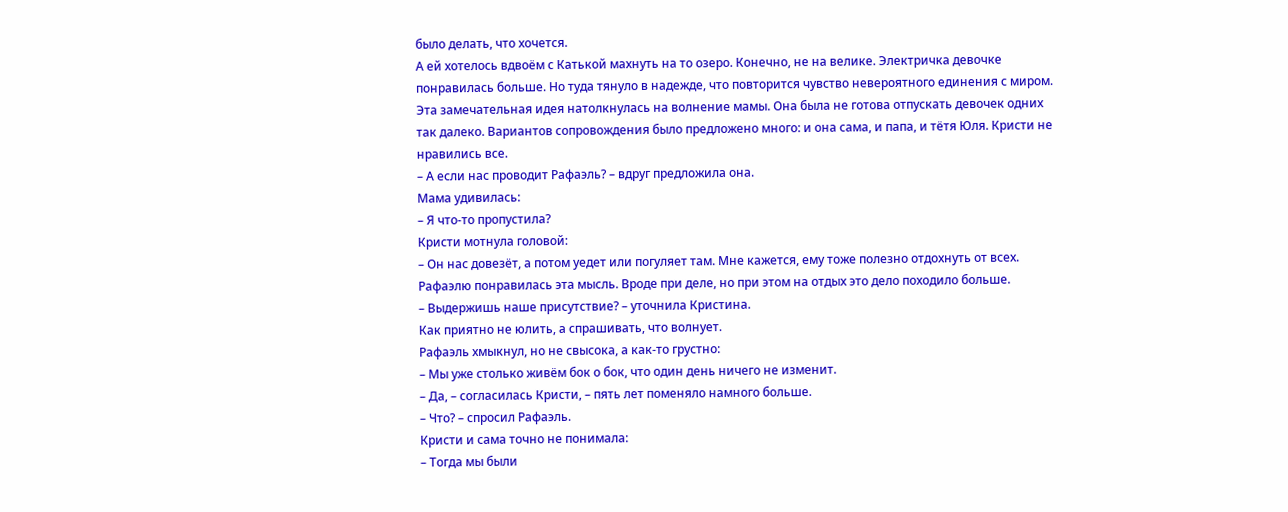было делать, что хочется.
А ей хотелось вдвоём с Катькой махнуть на то озеро. Конечно, не на велике. Электричка девочке понравилась больше. Но туда тянуло в надежде, что повторится чувство невероятного единения с миром.
Эта замечательная идея натолкнулась на волнение мамы. Она была не готова отпускать девочек одних так далеко. Вариантов сопровождения было предложено много: и она сама, и папа, и тётя Юля. Кристи не нравились все.
– А если нас проводит Рафаэль? – вдруг предложила она.
Мама удивилась:
– Я что-то пропустила?
Кристи мотнула головой:
– Он нас довезёт, а потом уедет или погуляет там. Мне кажется, ему тоже полезно отдохнуть от всех.
Рафаэлю понравилась эта мысль. Вроде при деле, но при этом на отдых это дело походило больше.
– Выдержишь наше присутствие? – уточнила Кристина.
Как приятно не юлить, а спрашивать, что волнует.
Рафаэль хмыкнул, но не свысока, а как-то грустно:
– Мы уже столько живём бок о бок, что один день ничего не изменит.
– Да, – согласилась Кристи, – пять лет поменяло намного больше.
– Что? – спросил Рафаэль.
Кристи и сама точно не понимала:
– Тогда мы были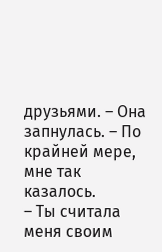друзьями. – Она запнулась. – По крайней мере, мне так казалось.
– Ты считала меня своим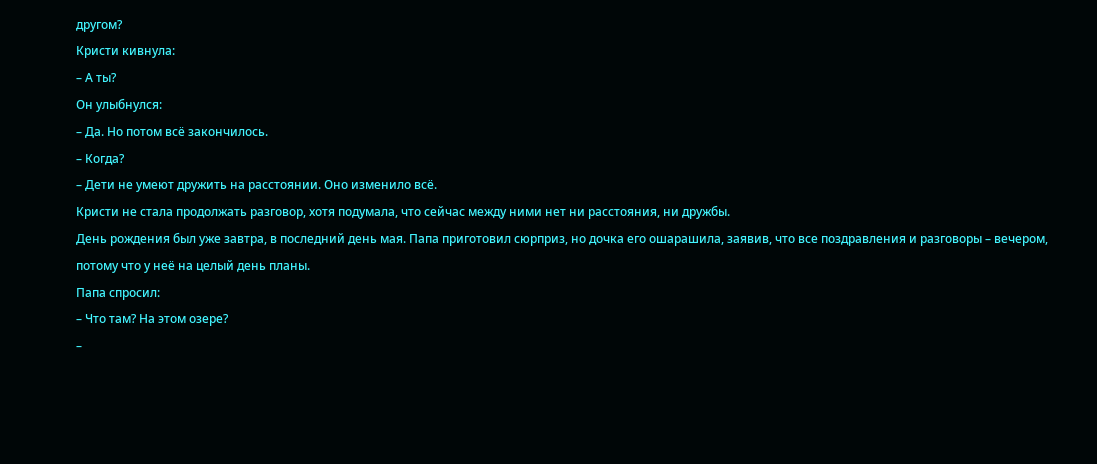другом?
Кристи кивнула:
– А ты?
Он улыбнулся:
– Да. Но потом всё закончилось.
– Когда?
– Дети не умеют дружить на расстоянии. Оно изменило всё.
Кристи не стала продолжать разговор, хотя подумала, что сейчас между ними нет ни расстояния, ни дружбы.
День рождения был уже завтра, в последний день мая. Папа приготовил сюрприз, но дочка его ошарашила, заявив, что все поздравления и разговоры – вечером, потому что у неё на целый день планы.
Папа спросил:
– Что там? На этом озере?
–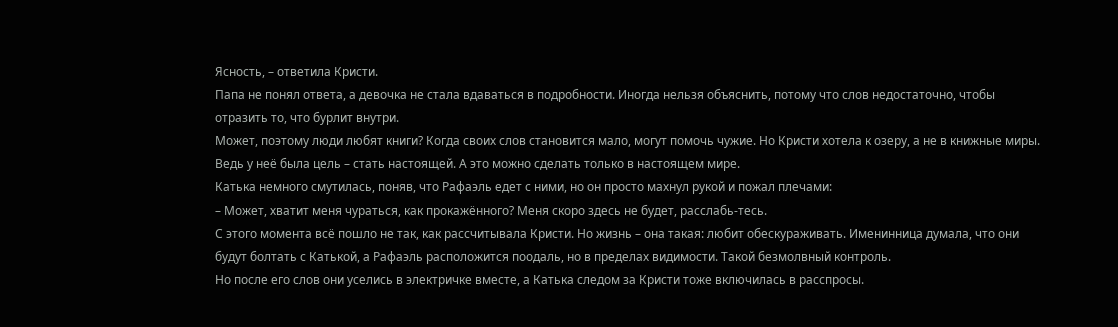Ясность, – ответила Кристи.
Папа не понял ответа, а девочка не стала вдаваться в подробности. Иногда нельзя объяснить, потому что слов недостаточно, чтобы отразить то, что бурлит внутри.
Может, поэтому люди любят книги? Когда своих слов становится мало, могут помочь чужие. Но Кристи хотела к озеру, а не в книжные миры. Ведь у неё была цель – стать настоящей. А это можно сделать только в настоящем мире.
Катька немного смутилась, поняв, что Рафаэль едет с ними, но он просто махнул рукой и пожал плечами:
– Может, хватит меня чураться, как прокажённого? Меня скоро здесь не будет, расслабь-тесь.
С этого момента всё пошло не так, как рассчитывала Кристи. Но жизнь – она такая: любит обескураживать. Именинница думала, что они будут болтать с Катькой, а Рафаэль расположится поодаль, но в пределах видимости. Такой безмолвный контроль.
Но после его слов они уселись в электричке вместе, а Катька следом за Кристи тоже включилась в расспросы.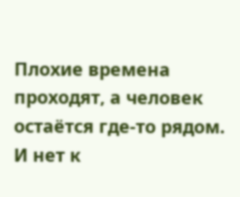Плохие времена проходят, а человек остаётся где-то рядом. И нет к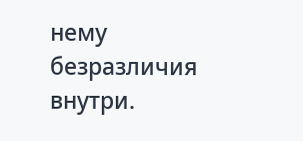нему безразличия внутри.